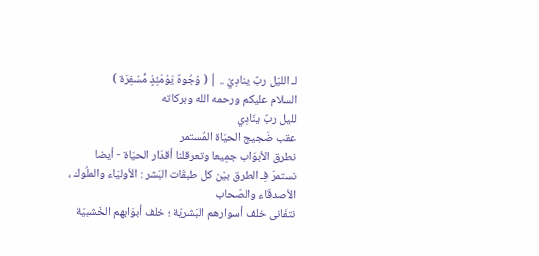لـ الليّل ربٌ ينادِيْ .. | ( وُجُوهٌ يَوْمَئِذٍ مُّسْفِرَة )
السلام عليكم ورحمه الله وبركاته
لليل ربٌ ينَادِي
عقب ضَجيج الحيَاة المُستمر
نطرق الأبوَاب جمِيعا وتعرقلنا أقدَار الحيَاة - أيضا
نستمرّ فِـ الطرق بيْن كل طبقَات البَشر : الأوليَاء والملُوك ، الأصدقَاء والصّحاب
نتفَانى خلف أسوارهم البَشريّة ؛ خلف أبوَابهم الخَشبيّة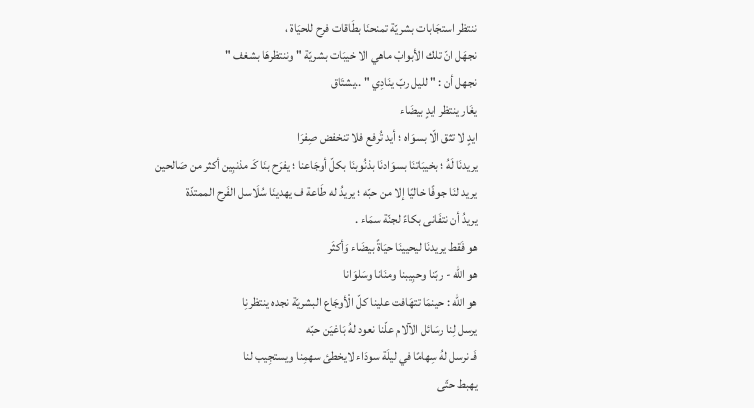ننتظر استجَابات بشريّة تمنحنَا بطَاقات فرح للحيَاة ،
نجهَل انّ تلك الأبوابْ ماهي الا خيبَات بشريّة " وننتظرهَا بشغف "
نجهل أن : " لليل ربّ ينَادِي " ..يشتَاق
يغَار ينتظر ايدٍ بيضَاء
ايدٍ لا تثق الّا بسوَاه ؛ أيد تُرفع فلا تنخفض صِفرَا
يريدنَا لَهُ ؛ بخيبَاتنَا بسوَادنَا بذنُوبنَا بكلّ أوجَاعنا ؛ يفرَح بنَا كَـ مذنبِين أكثر من صَالحين
يريد لنَا جوفًا خاليًا إلا من حبّه ؛ يريدُ له طَاعة ف يهدينَا سُلَاسل الفَرح الممتدّة
يريدُ أن نتفَانى بكاءً لجنّة سمَاء .
هو فَقط يريدنَا ليحيينَا حيَاةً بيضَاء وَأكثَر
هو الله - ربّنا وحبِيبنا ومنَانا وسَلوَانا
هو الله : حينمَا تتهَافت علينا كلّ الْأوجَاع البشريّة نجده ينتظرنِا
يرسل لِنا رسَائل الآلام علّنا نعود لهُ بَاغيَن حبّه
فَـ نرسل لهُ سِهامًا في ليلَة سودَاء لايخطئ سهمِنا ويستجِيب لنا
يهبط حتّى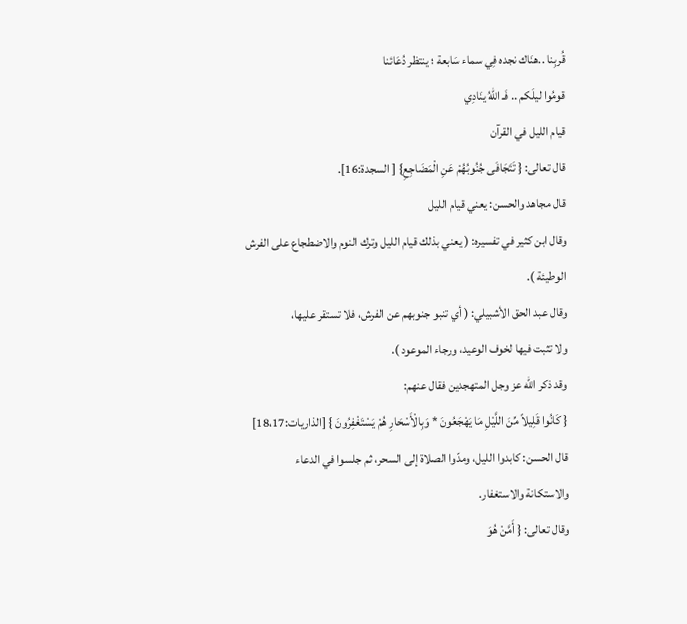قُربِنا ..هنَاك نجده فِي سماء سَابعة ؛ ينتظر دُعَائنا
قومُوا ليلَكم .. فَـ اللهُ ينَادِي
قيام الليل في القرآن
قال تعالى: { تَتَجَافَى جُنُوبُهُمْ عَنِ الْمَضَاجِعِ} [ السجدة:16].
قال مجاهد والحسن: يعني قيام الليل
وقال ابن كثير في تفسيره: ( يعني بذلك قيام الليل وترك النوم والاضطجاع على الفرش الوطيئة ).
وقال عبد الحق الأشبيلي: ( أي تنبو جنوبهم عن الفرش، فلا تستقر عليها،
ولا تثبت فيها لخوف الوعيد، ورجاء الموعود ).
وقد ذكر الله عز وجل المتهجدين فقال عنهم:
{ كَانُوا قَلِيلاً مِّنَ اللَّيْلِ مَا يَهْجَعُونَ * وَبِالْأَسْحَارِ هُمْ يَسْتَغْفِرُونَ } [الذاريات:18،17]
قال الحسن: كابدوا الليل، ومدّوا الصلاة إلى السحر، ثم جلسوا في الدعاء
والاستكانة والاستغفار.
وقال تعالى: { أَمَّنْ هُوَ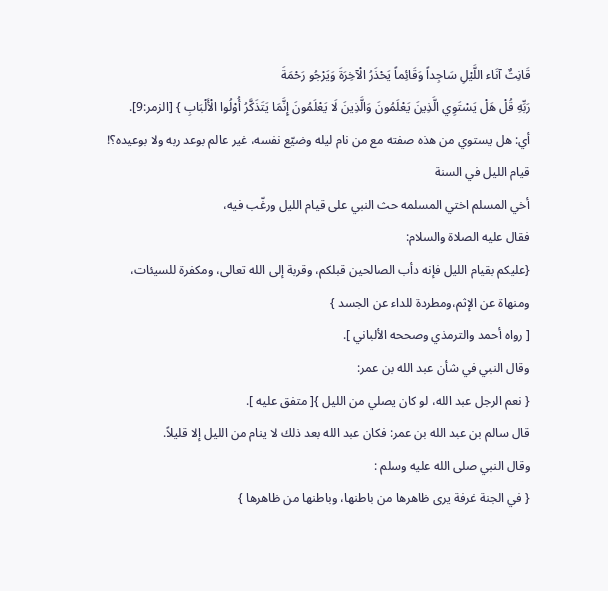قَانِتٌ آنَاء اللَّيْلِ سَاجِداً وَقَائِماً يَحْذَرُ الْآخِرَةَ وَيَرْجُو رَحْمَةَ
رَبِّهِ قُلْ هَلْ يَسْتَوِي الَّذِينَ يَعْلَمُونَ وَالَّذِينَ لَا يَعْلَمُونَ إِنَّمَا يَتَذَكَّرُ أُوْلُوا الْأَلْبَابِ } [الزمر:9].
أي: هل يستوي من هذه صفته مع من نام ليله وضيّع نفسه، غير عالم بوعد ربه ولا بوعيده؟!
قيام الليل في السنة
أخي المسلم اختي المسلمه حث النبي على قيام الليل ورغّب فيه،
فقال عليه الصلاة والسلام:
{عليكم بقيام الليل فإنه دأب الصالحين قبلكم، وقربة إلى الله تعالى، ومكفرة للسيئات،
ومنهاة عن الإثم،ومطردة للداء عن الجسد }
[ رواه أحمد والترمذي وصححه الألباني ].
وقال النبي في شأن عبد الله بن عمر:
{ نعم الرجل عبد الله، لو كان يصلي من الليل }[ متفق عليه ].
قال سالم بن عبد الله بن عمر: فكان عبد الله بعد ذلك لا ينام من الليل إلا قليلاً.
وقال النبي صلى الله عليه وسلم :
{ في الجنة غرفة يرى ظاهرها من باطنها، وباطنها من ظاهرها }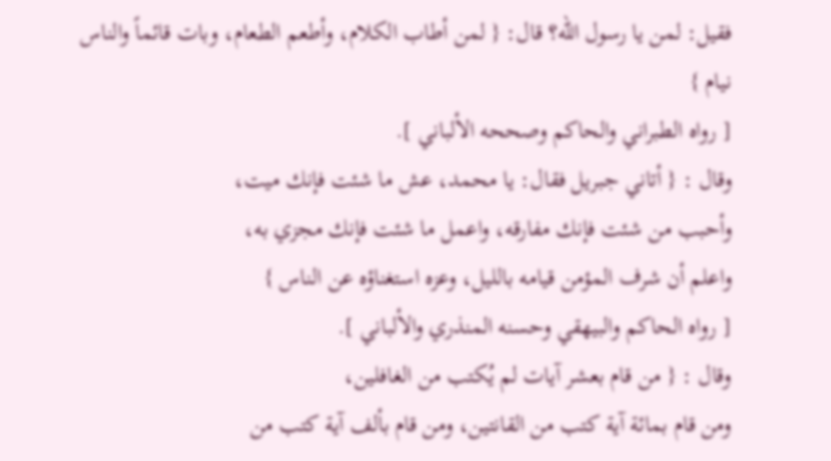فقيل: لمن يا رسول الله؟ قال: { لمن أطاب الكلام، وأطعم الطعام، وبات قائماً والناس نيام }
[ رواه الطبراني والحاكم وصححه الألباني ].
وقال : { أتاني جبريل فقال: يا محمد، عش ما شئت فإنك ميت،
وأحبب من شئت فإنك مفارقه، واعمل ما شئت فإنك مجزي به،
واعلم أن شرف المؤمن قيامه بالليل، وعزه استغناؤه عن الناس }
[ رواه الحاكم والبيهقي وحسنه المنذري والألباني ].
وقال : { من قام بعشر آيات لم يُكتب من الغافلين،
ومن قام بمائة آية كتب من القانتين، ومن قام بألف آية كتب من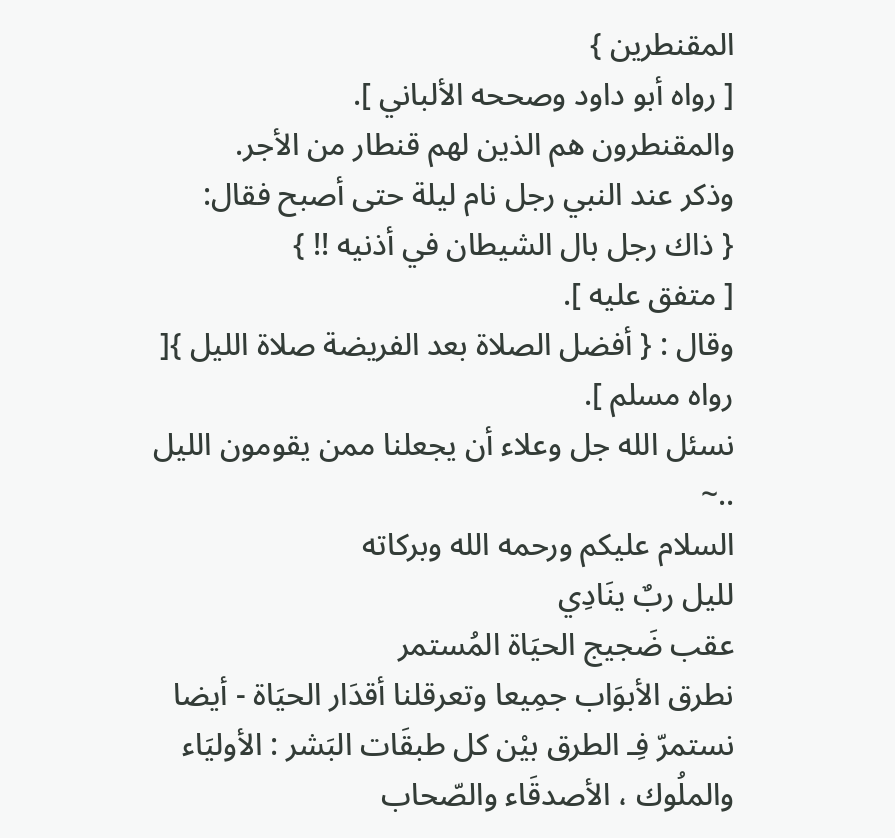المقنطرين }
[ رواه أبو داود وصححه الألباني ].
والمقنطرون هم الذين لهم قنطار من الأجر.
وذكر عند النبي رجل نام ليلة حتى أصبح فقال:
{ ذاك رجل بال الشيطان في أذنيه !! }
[ متفق عليه ].
وقال : { أفضل الصلاة بعد الفريضة صلاة الليل }[ رواه مسلم ].
نسئل الله جل وعلاء أن يجعلنا ممن يقومون الليل ..~
السلام عليكم ورحمه الله وبركاته
لليل ربٌ ينَادِي
عقب ضَجيج الحيَاة المُستمر
نطرق الأبوَاب جمِيعا وتعرقلنا أقدَار الحيَاة - أيضا
نستمرّ فِـ الطرق بيْن كل طبقَات البَشر : الأوليَاء والملُوك ، الأصدقَاء والصّحاب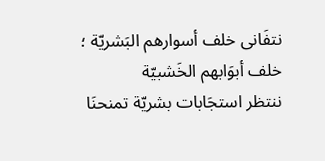نتفَانى خلف أسوارهم البَشريّة ؛ خلف أبوَابهم الخَشبيّة
ننتظر استجَابات بشريّة تمنحنَا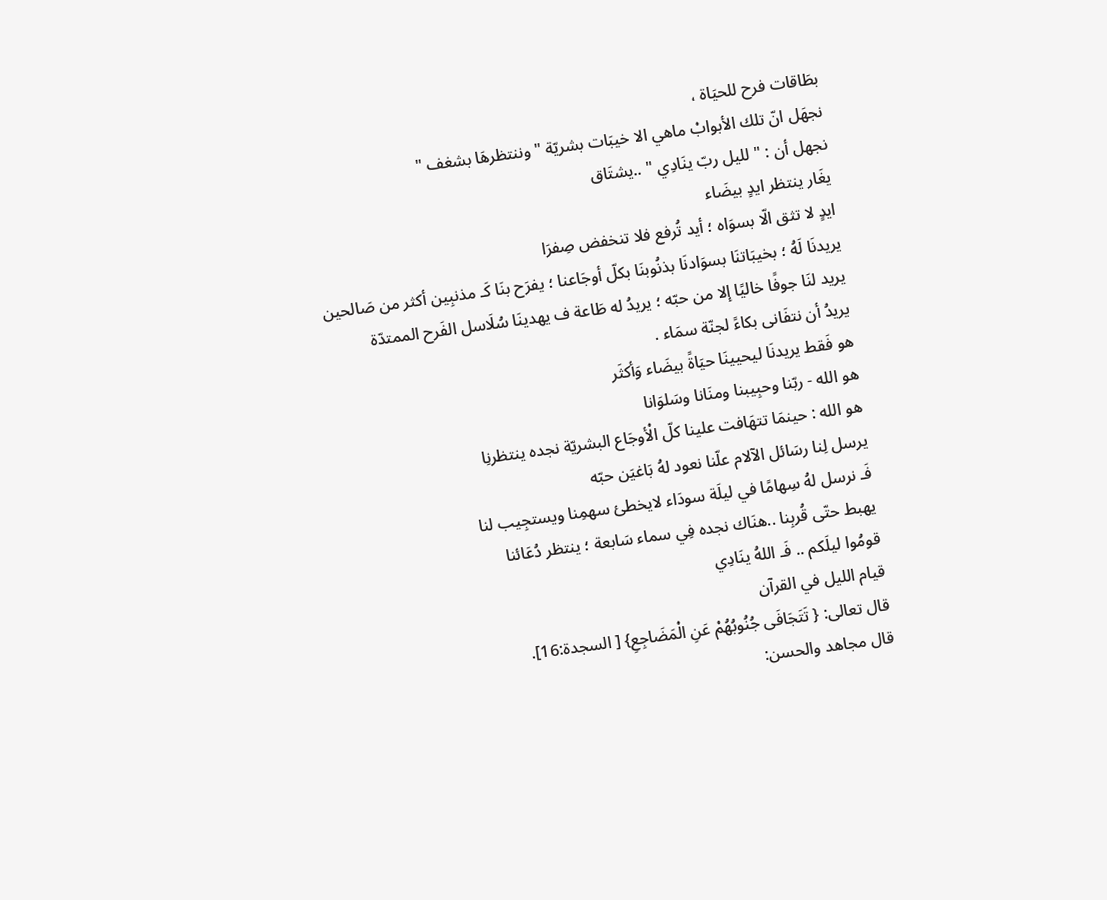بطَاقات فرح للحيَاة ،
نجهَل انّ تلك الأبوابْ ماهي الا خيبَات بشريّة " وننتظرهَا بشغف "
نجهل أن : " لليل ربّ ينَادِي " ..يشتَاق
يغَار ينتظر ايدٍ بيضَاء
ايدٍ لا تثق الّا بسوَاه ؛ أيد تُرفع فلا تنخفض صِفرَا
يريدنَا لَهُ ؛ بخيبَاتنَا بسوَادنَا بذنُوبنَا بكلّ أوجَاعنا ؛ يفرَح بنَا كَـ مذنبِين أكثر من صَالحين
يريد لنَا جوفًا خاليًا إلا من حبّه ؛ يريدُ له طَاعة ف يهدينَا سُلَاسل الفَرح الممتدّة
يريدُ أن نتفَانى بكاءً لجنّة سمَاء .
هو فَقط يريدنَا ليحيينَا حيَاةً بيضَاء وَأكثَر
هو الله - ربّنا وحبِيبنا ومنَانا وسَلوَانا
هو الله : حينمَا تتهَافت علينا كلّ الْأوجَاع البشريّة نجده ينتظرنِا
يرسل لِنا رسَائل الآلام علّنا نعود لهُ بَاغيَن حبّه
فَـ نرسل لهُ سِهامًا في ليلَة سودَاء لايخطئ سهمِنا ويستجِيب لنا
يهبط حتّى قُربِنا ..هنَاك نجده فِي سماء سَابعة ؛ ينتظر دُعَائنا
قومُوا ليلَكم .. فَـ اللهُ ينَادِي
قيام الليل في القرآن
قال تعالى: { تَتَجَافَى جُنُوبُهُمْ عَنِ الْمَضَاجِعِ} [ السجدة:16].
قال مجاهد والحسن: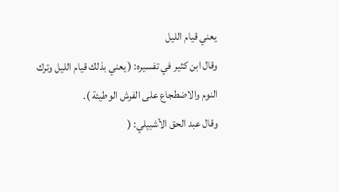يعني قيام الليل
وقال ابن كثير في تفسيره: ( يعني بذلك قيام الليل وترك النوم والاضطجاع على الفرش الوطيئة ).
وقال عبد الحق الأشبيلي: (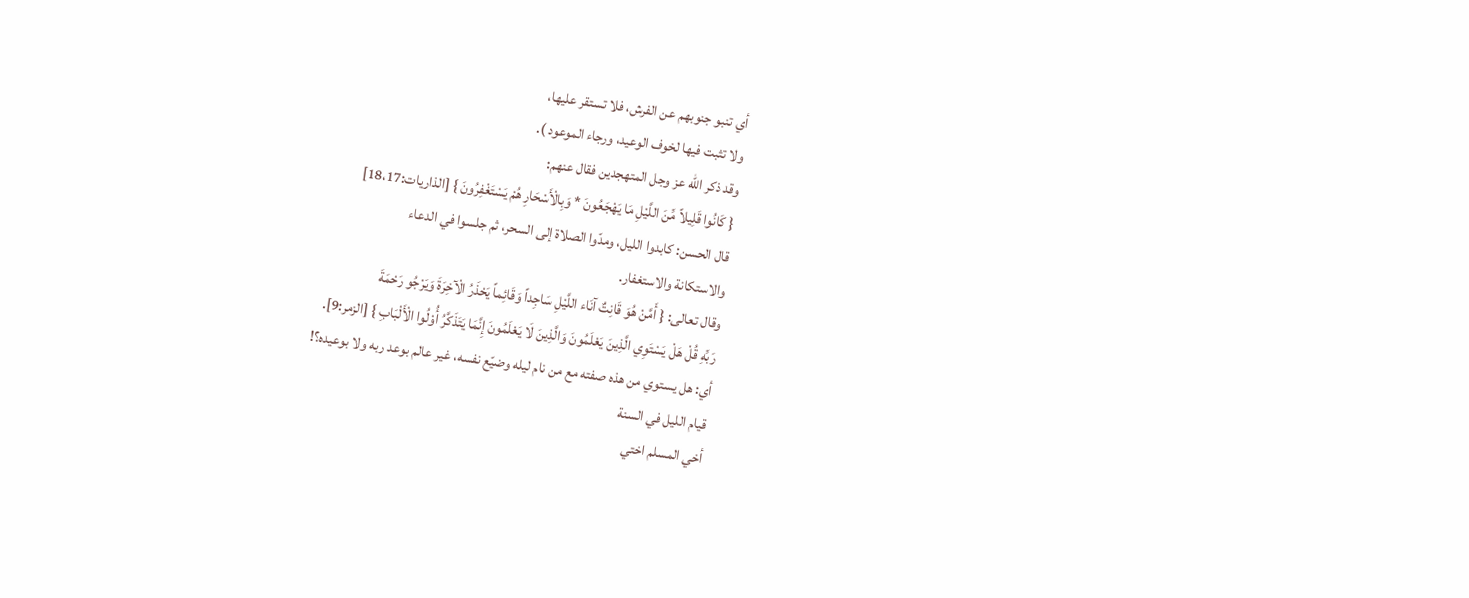أي تنبو جنوبهم عن الفرش، فلا تستقر عليها،
ولا تثبت فيها لخوف الوعيد، ورجاء الموعود ).
وقد ذكر الله عز وجل المتهجدين فقال عنهم:
{ كَانُوا قَلِيلاً مِّنَ اللَّيْلِ مَا يَهْجَعُونَ * وَبِالْأَسْحَارِ هُمْ يَسْتَغْفِرُونَ } [الذاريات:18،17]
قال الحسن: كابدوا الليل، ومدّوا الصلاة إلى السحر، ثم جلسوا في الدعاء
والاستكانة والاستغفار.
وقال تعالى: { أَمَّنْ هُوَ قَانِتٌ آنَاء اللَّيْلِ سَاجِداً وَقَائِماً يَحْذَرُ الْآخِرَةَ وَيَرْجُو رَحْمَةَ
رَبِّهِ قُلْ هَلْ يَسْتَوِي الَّذِينَ يَعْلَمُونَ وَالَّذِينَ لَا يَعْلَمُونَ إِنَّمَا يَتَذَكَّرُ أُوْلُوا الْأَلْبَابِ } [الزمر:9].
أي: هل يستوي من هذه صفته مع من نام ليله وضيّع نفسه، غير عالم بوعد ربه ولا بوعيده؟!
قيام الليل في السنة
أخي المسلم اختي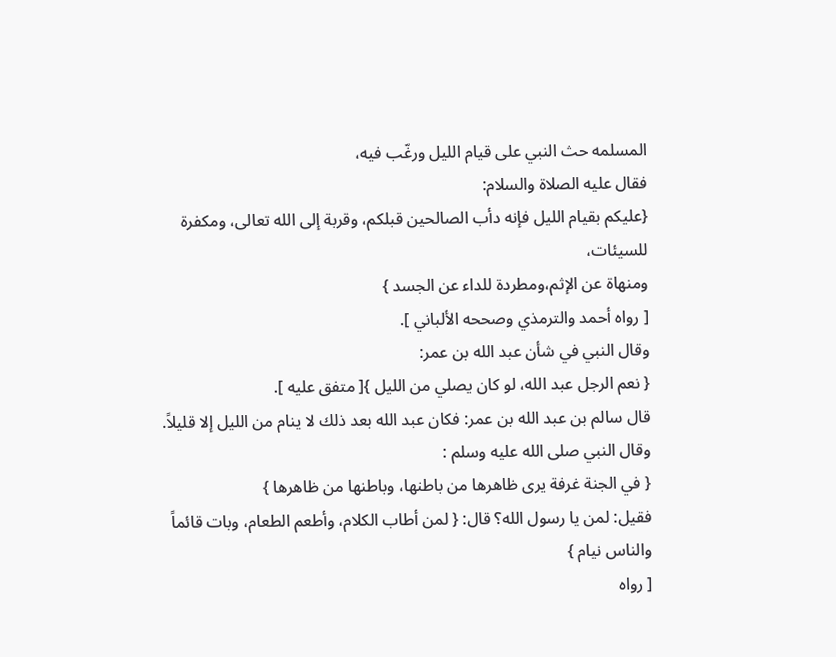المسلمه حث النبي على قيام الليل ورغّب فيه،
فقال عليه الصلاة والسلام:
{عليكم بقيام الليل فإنه دأب الصالحين قبلكم، وقربة إلى الله تعالى، ومكفرة للسيئات،
ومنهاة عن الإثم،ومطردة للداء عن الجسد }
[ رواه أحمد والترمذي وصححه الألباني ].
وقال النبي في شأن عبد الله بن عمر:
{ نعم الرجل عبد الله، لو كان يصلي من الليل }[ متفق عليه ].
قال سالم بن عبد الله بن عمر: فكان عبد الله بعد ذلك لا ينام من الليل إلا قليلاً.
وقال النبي صلى الله عليه وسلم :
{ في الجنة غرفة يرى ظاهرها من باطنها، وباطنها من ظاهرها }
فقيل: لمن يا رسول الله؟ قال: { لمن أطاب الكلام، وأطعم الطعام، وبات قائماً والناس نيام }
[ رواه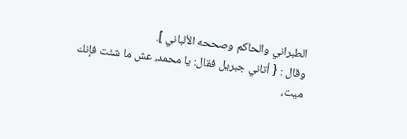الطبراني والحاكم وصححه الألباني ].
وقال : { أتاني جبريل فقال: يا محمد، عش ما شئت فإنك ميت،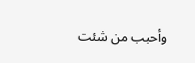وأحبب من شئت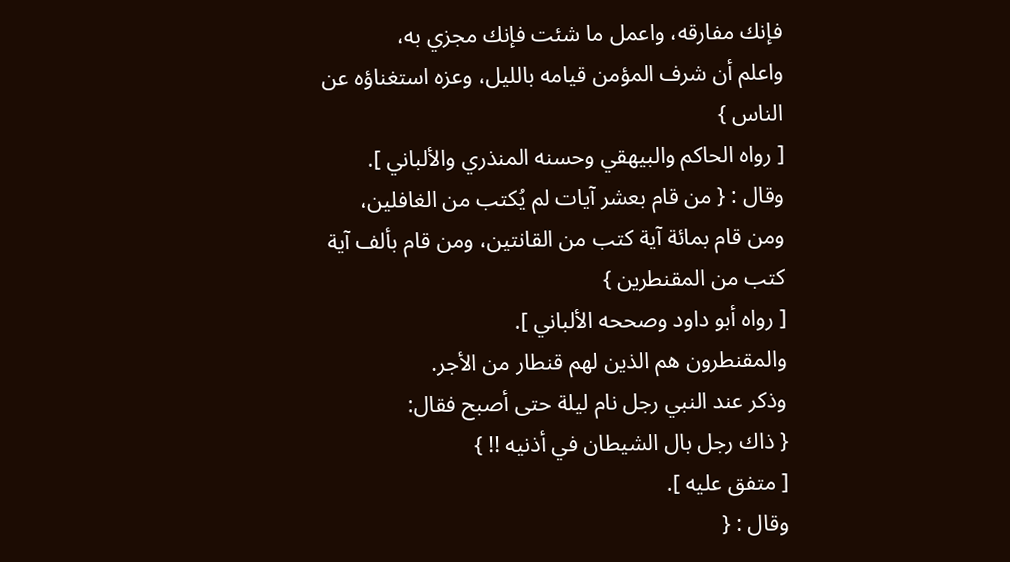فإنك مفارقه، واعمل ما شئت فإنك مجزي به،
واعلم أن شرف المؤمن قيامه بالليل، وعزه استغناؤه عن الناس }
[ رواه الحاكم والبيهقي وحسنه المنذري والألباني ].
وقال : { من قام بعشر آيات لم يُكتب من الغافلين،
ومن قام بمائة آية كتب من القانتين، ومن قام بألف آية كتب من المقنطرين }
[ رواه أبو داود وصححه الألباني ].
والمقنطرون هم الذين لهم قنطار من الأجر.
وذكر عند النبي رجل نام ليلة حتى أصبح فقال:
{ ذاك رجل بال الشيطان في أذنيه !! }
[ متفق عليه ].
وقال : {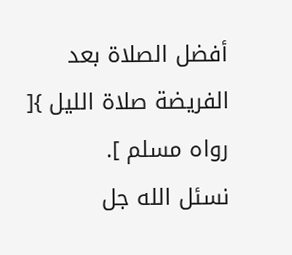أفضل الصلاة بعد الفريضة صلاة الليل }[ رواه مسلم ].
نسئل الله جل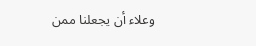وعلاء أن يجعلنا ممن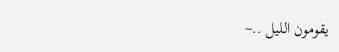يقومون الليل ..~